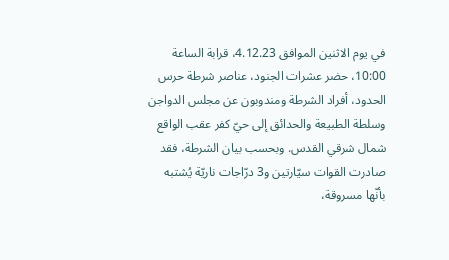في يوم الاثنين الموافق 4.12.23، قرابة الساعة 10:00، حضر عشرات الجنود، عناصر شرطة حرس الحدود، أفراد الشرطة ومندوبون عن مجلس الدواجن وسلطة الطبيعة والحدائق إلى حيّ كفر عقب الواقع شمال شرقي القدس. وبحسب بيان الشرطة، فقد صادرت القوات سيّارتين و3 درّاجات ناريّة يُشتبه بأنّها مسروقة،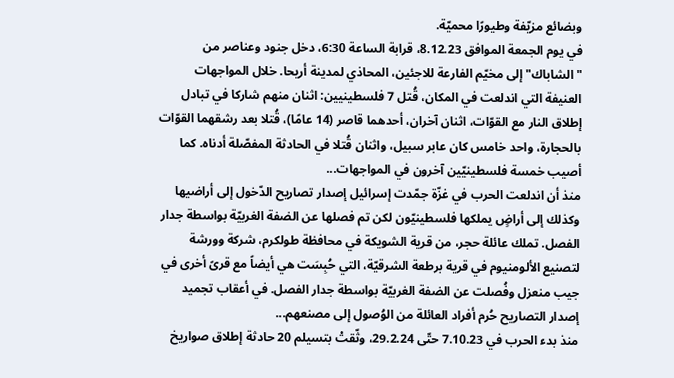وبضائع مزيّفة وطيورًا محميّة.
في يوم الجمعة الموافق 8.12.23، قرابة الساعة 6:30، دخل جنود وعناصر من "الشاباك" إلى مخيّم الفارعة للاجئين، المحاذي لمدينة أريحا. خلال المواجهات العنيفة التي اندلعت في المكان، قُتل 7 فلسطينيين: اثنان منهم شاركا في تبادل إطلاق النار مع القوّات، اثنان آخران، أحدهما قاصر (14 عامًا)، قُتلا بعد رشقهما القوّات بالحجارة، واحد خامس كان عابر سبيل، واثنان قُتلا في الحادثة المفصّلة أدناه. كما أصيب خمسة فلسطينيّين آخرون في المواجهات...
منذ أن اندلعت الحرب في غزّة جمّدت إسرائيل إصدار تصاريح الدّخول إلى أراضيها وكذلك إلى أراضٍ يملكها فلسطينيّون لكن تم فصلها عن الضفة الغربيّة بواسطة جدار الفصل. تملك عائلة حجر، من قرية الشويكة في محافظة طولكرم، شركة وورشة لتصنيع الألومنيوم في قرية برطعة الشرقيّة، التي حُبِسَت هي أيضاً مع قرىً أخرى في جيب منعزل وفُصلت عن الضفة الغربيّة بواسطة جدار الفصل. في أعقاب تجميد إصدار التصاريح حُرم أفراد العائلة من الوُصول إلى مصنعهم...
منذ بدء الحرب في 7.10.23 حتّى 29.2.24، وثّقتْ بتسيلم 20 حادثة إطلاق صواريخ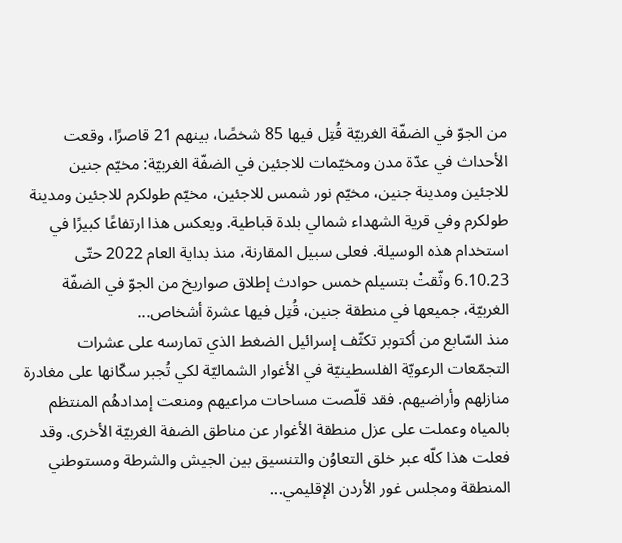من الجوّ في الضفّة الغربيّة قُتِل فيها 85 شخصًا، بينهم 21 قاصرًا، وقعت الأحداث في عدّة مدن ومخيّمات للاجئين في الضفّة الغربيّة: مخيّم جنين للاجئين ومدينة جنين، مخيّم نور شمس للاجئين، مخيّم طولكرم للاجئين ومدينة طولكرم وفي قرية الشهداء شمالي بلدة قباطية. ويعكس هذا ارتفاعًا كبيرًا في استخدام هذه الوسيلة. فعلى سبيل المقارنة، منذ بداية العام 2022 حتّى 6.10.23 وثّقتْ بتسيلم خمس حوادث إطلاق صواريخ من الجوّ في الضفّة الغربيّة، جميعها في منطقة جنين، قُتِل فيها عشرة أشخاص...
منذ السّابع من أكتوبر تكثّف إسرائيل الضغط الذي تمارسه على عشرات التجمّعات الرعويّة الفلسطينيّة في الأغوار الشماليّة لكي تُجبر سكّانها على مغادرة منازلهم وأراضيهم. فقد قلّصت مساحات مراعيهم ومنعت إمدادهُم المنتظم بالمياه وعملت على عزل منطقة الأغوار عن مناطق الضفة الغربيّة الأخرى. وقد فعلت هذا كلّه عبر خلق التعاوُن والتنسيق بين الجيش والشرطة ومستوطني المنطقة ومجلس غور الأردن الإقليمي...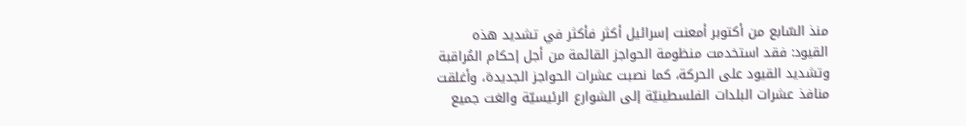منذ السّابع من أكتوبر أمعنت إسرائيل أكثر فأكثر في تشديد هذه القيود: فقد استخدمت منظومة الحواجز القائمة من أجل إحكام المُراقبة وتشديد القيود على الحركة، كما نصبت عشرات الحواجز الجديدة، وأغلقت منافذ عشرات البلدات الفلسطينيّة إلى الشوارع الرئيسيّة والغت جميع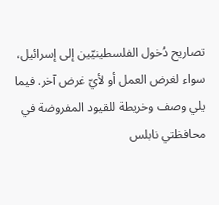تصاريح دُخول الفلسطينيّين إلى إسرائيل، سواء لغرض العمل أو لأيّ غرض آخر. فيما يلي وصف وخريطة للقيود المفروضة في محافظتي نابلس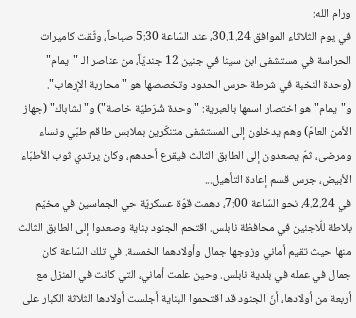ورام الله:
في يوم الثلاثاء الموافق 30.1.24، عند السّاعة 5:30 صباحاً، وثّقت كاميرات الحراسة في مستشفى ابن سينا في جنين 12 جنديّاً، من عناصر الـ "يمام" (وحدة النخبة في شرطة حرس الحدود وتخصصها هو "محاربة الإرهاب". و"يمام" هو اختصار اسمها بالعبرية: "وحدة شُرَطيّة خاصة") و"لشاباك" (جهاز الأمن العامّ) وهم يدخلون إلى المستشفى متنكّرين بملابس طاقم طبّي ونساء ومرضى، ثمّ يصعدون إلى الطابق الثالث فيقرع أحدهم، وكان يرتدي ثوب الأطبّاء الأبيض، جرس قسم إعادة التأهيل...
في 4.2.24، نحو السّاعة 7:00، دهمت قوّة عسكريّة حي الجماسين في مخيّم بلاطة للّاجئين في محافظة نابلس. اقتحم الجنود بناية وصعدوا إلى الطابق الثالث منها حيث تقيم أماني وزوجها جمال وأولادهما الخمسة. في تلك السّاعة كان جمال في عمله في بلدية نابلس. وحين علمت أماني، التي كانت في المنزل مع أربعة من أولادها، أنّ الجنود قد اقتحموا البناية أجلست أولادها الثلاثة الكبار على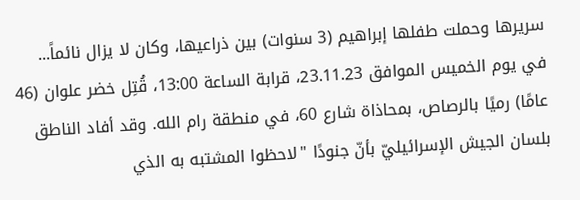سريرها وحملت طفلها إبراهيم (3 سنوات) بين ذراعيها، وكان لا يزال نائماً...
في يوم الخميس الموافق 23.11.23، قرابة الساعة 13:00، قُتِل خضر علوان (46 عامًا) رميًا بالرصاص، بمحاذاة شارع 60، في منطقة رام الله. وقد أفاد الناطق بلسان الجيش الإسرائيليّ بأنّ جنودًا "لاحظوا المشتبه به الذي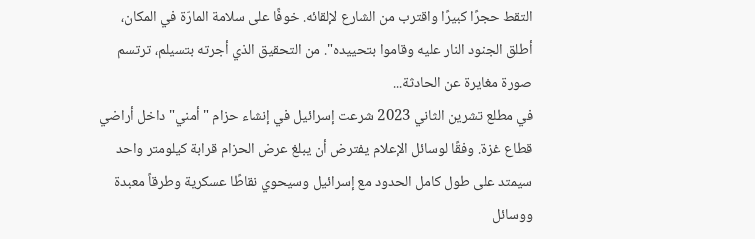التقط حجرًا كبيرًا واقترب من الشارع لإلقائه. خوفًا على سلامة المارّة في المكان، أطلق الجنود النار عليه وقاموا بتحييده". من التحقيق الذي أجرته بتسيلم، ترتسم صورة مغايرة عن الحادثة...
في مطلع تشرين الثاني 2023 شرعت إسرائيل في إنشاء حزام "أمني" داخل أراضي قطاع غزة. وفقًا لوسائل الإعلام يفترض أن يبلغ عرض الحزام قرابة كيلومتر واحد سيمتد على طول كامل الحدود مع إسرائيل وسيحوي نقاطًا عسكرية وطرقاً معبدة ووسائل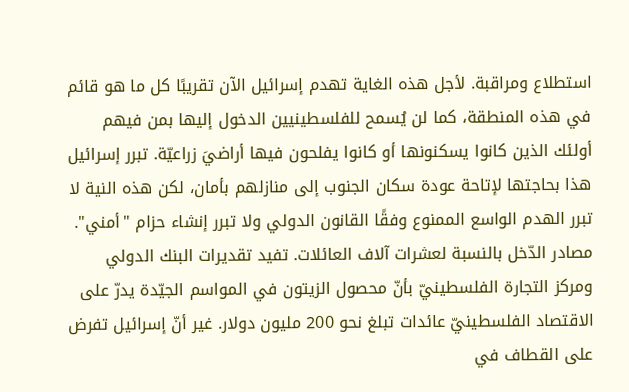استطلاع ومراقبة. لأجل هذه الغاية تهدم إسرائيل الآن تقريبًا كل ما هو قائم في هذه المنطقة، كما لن يُسمح للفلسطينيين الدخول إليها بمن فيهم أولئك الذين كانوا يسكنونها أو كانوا يفلحون فيها أراضيَ زراعيّة. تبرر إسرائيل هذا بحاجتها لإتاحة عودة سكان الجنوب إلى منازلهم بأمان، لكن هذه النية لا تبرر الهدم الواسع الممنوع وفقًا القانون الدولي ولا تبرر إنشاء حزام "أمني".
مصادر الدّخل بالنسبة لعشرات آلاف العائلات. تفيد تقديرات البنك الدولي ومركز التجارة الفلسطينيّ بأنّ محصول الزيتون في المواسم الجيّدة يدرّ على الاقتصاد الفلسطينيّ عائدات تبلغ نحو 200 مليون دولار. غير أنّ إسرائيل تفرض على القطاف في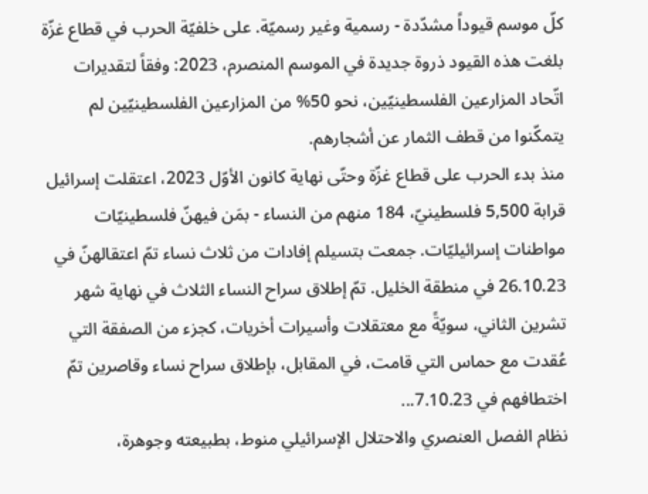كلّ موسم قيوداً مشدّدة - رسمية وغير رسميّة. على خلفيّة الحرب في قطاع غزّة بلغت هذه القيود ذروة جديدة في الموسم المنصرم، 2023: وفقاً لتقديرات اتّحاد المزارعين الفلسطينيّين، نحو 50% من المزارعين الفلسطينيّين لم يتمكّنوا من قطف الثمار عن أشجارهم.
منذ بدء الحرب على قطاع غزّة وحتّى نهاية كانون الأوّل 2023، اعتقلت إسرائيل قرابة 5,500 فلسطينيّ، 184 منهم من النساء - بمَن فيهنّ فلسطينيّات مواطنات إسرائيليّات. جمعت بتسيلم إفادات من ثلاث نساء تمّ اعتقالهنّ في 26.10.23 في منطقة الخليل. تمّ إطلاق سراح النساء الثلاث في نهاية شهر تشرين الثاني، سويّةً مع معتقلات وأسيرات أخريات، كجزء من الصفقة التي عُقدت مع حماس التي قامت، في المقابل، بإطلاق سراح نساء وقاصرين تمّ اختطافهم في 7.10.23...
نظام الفصل العنصري والاحتلال الإسرائيلي منوط، بطبيعته وجوهرة،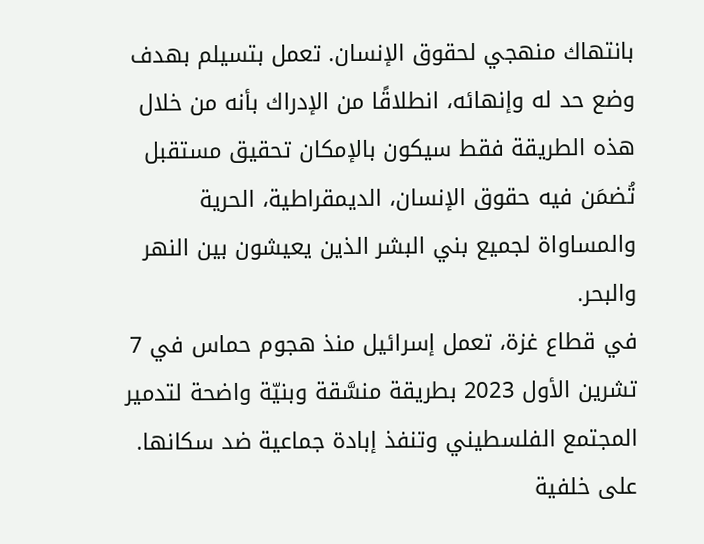بانتهاك منهجي لحقوق الإنسان. تعمل بتسيلم بهدف وضع حد له وإنهائه، انطلاقًا من الإدراك بأنه من خلال هذه الطريقة فقط سيكون بالإمكان تحقيق مستقبل تُضمَن فيه حقوق الإنسان، الديمقراطية، الحرية والمساواة لجميع بني البشر الذين يعيشون بين النهر والبحر.
في قطاع غزة، تعمل إسرائيل منذ هجوم حماس في 7 تشرين الأول 2023 بطريقة منسَّقة وبنيّة واضحة لتدمير المجتمع الفلسطيني وتنفذ إبادة جماعية ضد سكانها. على خلفية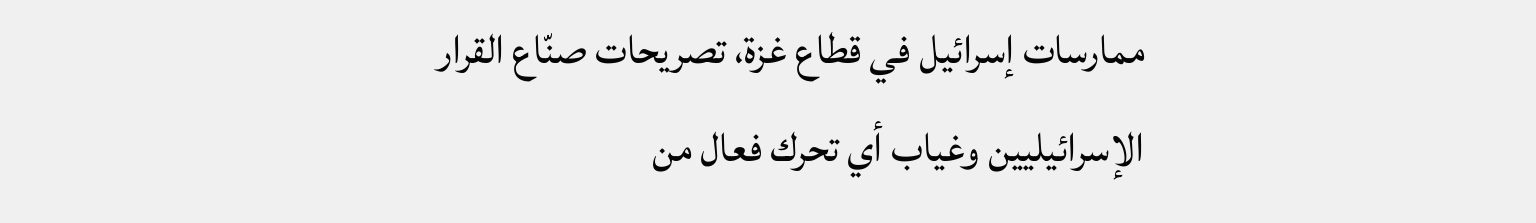ممارسات إسرائيل في قطاع غزة، تصريحات صنّاع القرار الإسرائيليين وغياب أي تحرك فعال من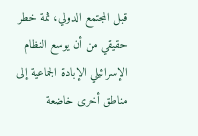قبل المجتمع الدولي، ثمة خطر حقيقي من أن يوسع النظام الإسرائيلي الإبادة الجماعية إلى مناطق أخرى خاضعة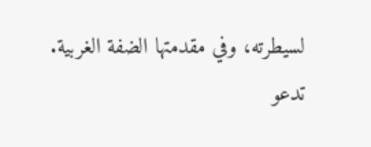لسيطرته، وفي مقدمتها الضفة الغربية. تدعو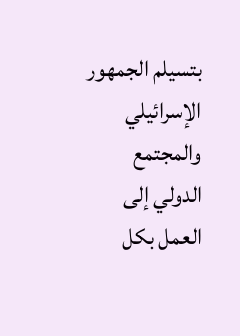بتسيلم الجمهور الإسرائيلي والمجتمع الدولي إلى العمل بكل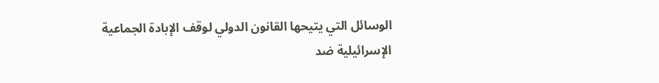الوسائل التي يتيحها القانون الدولي لوقف الإبادة الجماعية الإسرائيلية ضد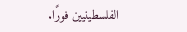الفلسطينيين فورًا.